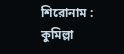শিরোনাম :
কুমিল্লা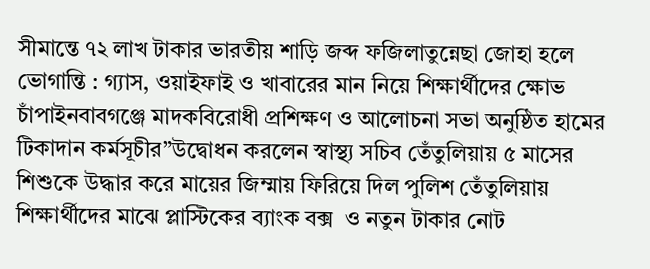সীমান্তে ৭২ লাখ টাকার ভারতীয় শাড়ি জব্দ ফজিলাতুন্নেছা জোহা হলে ভোগান্তি : গ্যাস, ওয়াইফাই ও খাবারের মান নিয়ে শিক্ষার্থীদের ক্ষোভ চাঁপাইনবাবগঞ্জে মাদকবিরোধী প্রশিক্ষণ ও আলোচনা সভা অনুষ্ঠিত হামের টিকাদান কর্মসূচীর”উদ্বোধন করলেন স্বাস্থ্য সচিব তেঁতুলিয়ায় ৫ মাসের শিশুকে উদ্ধার করে মায়ের জিম্মায় ফিরিয়ে দিল পুলিশ তেঁতুলিয়ায় শিক্ষার্থীদের মাঝে প্লাস্টিকের ব্যাংক বক্স  ও নতুন টাকার নোট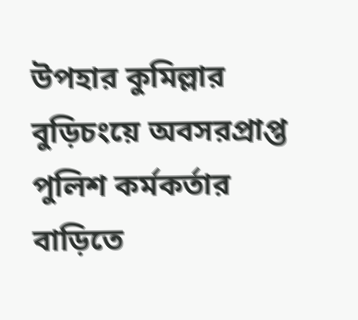উপহার কুমিল্লার বুড়িচংয়ে অবসরপ্রাপ্ত পুলিশ কর্মকর্তার বাড়িতে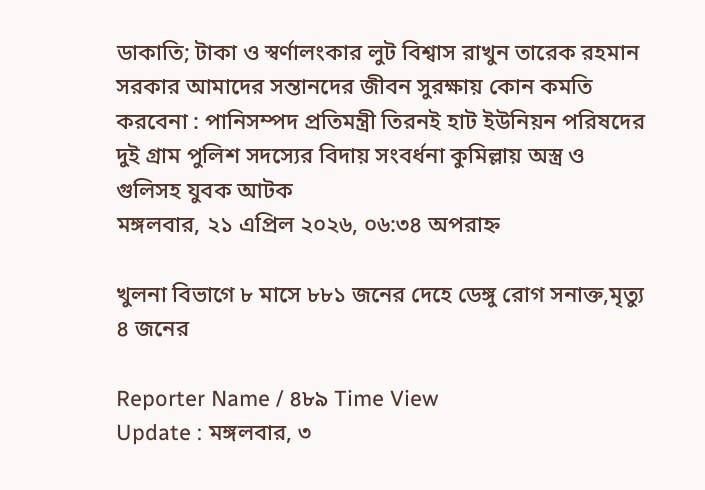ডাকাতি; টাকা ও স্বর্ণালংকার লুট বিশ্বাস রাখুন তারেক রহমান সরকার আমাদের সন্তানদের জীবন সুরক্ষায় কোন কমতি করবেনা : পানিসম্পদ প্রতিমন্ত্রী তিরনই হাট ইউনিয়ন পরিষদের দুই গ্রাম পুলিশ সদস্যের বিদায় সংবর্ধনা কুমিল্লায় অস্ত্র ও গুলিসহ যুবক আটক
মঙ্গলবার, ২১ এপ্রিল ২০২৬, ০৬:৩৪ অপরাহ্ন

খুলনা বিভাগে ৮ মাসে ৮৮১ জনের দেহে ডেঙ্গু রোগ সনাক্ত,মৃত্যু ৪ জনের

Reporter Name / ৪৮৯ Time View
Update : মঙ্গলবার, ৩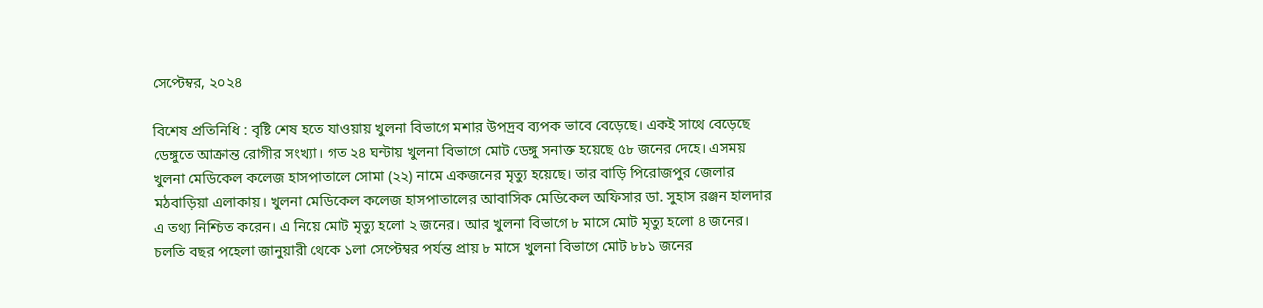সেপ্টেম্বর, ২০২৪

বিশেষ প্রতিনিধি : বৃষ্টি শেষ হতে যাওয়ায় খুলনা বিভাগে মশার উপদ্রব ব্যপক ভাবে বেড়েছে। একই সাথে বেড়েছে ডেঙ্গুতে আক্রান্ত রোগীর সংখ্যা। গত ২৪ ঘন্টায় খুলনা বিভাগে মোট ডেঙ্গু সনাক্ত হয়েছে ৫৮ জনের দেহে। এসময় খুলনা মেডিকেল কলেজ হাসপাতালে সোমা (২২) নামে একজনের মৃত্যু হয়েছে। তার বাড়ি পিরোজপুর জেলার মঠবাড়িয়া এলাকায়। খুলনা মেডিকেল কলেজ হাসপাতালের আবাসিক মেডিকেল অফিসার ডা. সুহাস রঞ্জন হালদার এ তথ্য নিশ্চিত করেন। এ নিয়ে মোট মৃত্যু হলো ২ জনের। আর খুলনা বিভাগে ৮ মাসে মোট মৃত্যু হলো ৪ জনের। চলতি বছর পহেলা জানুয়ারী থেকে ১লা সেপ্টেম্বর পর্যন্ত প্রায় ৮ মাসে খুলনা বিভাগে মোট ৮৮১ জনের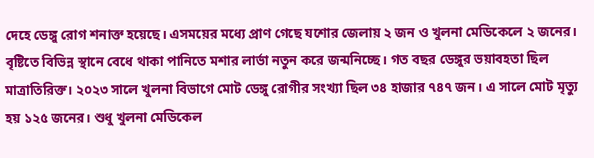দেহে ডেঙ্গু রোগ শনাক্ত হয়েছে। এসময়ের মধ্যে প্রাণ গেছে যশোর জেলায় ২ জন ও খুলনা মেডিকেলে ২ জনের। বৃষ্টিতে বিভিন্ন স্থানে বেধে থাকা পানিতে মশার লার্ভা নতুন করে জন্মনিচ্ছে। গত বছর ডেঙ্গুর ভয়াবহতা ছিল মাত্রাতিরিক্ত। ২০২৩ সালে খুলনা বিভাগে মোট ডেঙ্গু রোগীর সংখ্যা ছিল ৩৪ হাজার ৭৪৭ জন। এ সালে মোট মৃত্যু হয় ১২৫ জনের। শুধু খুলনা মেডিকেল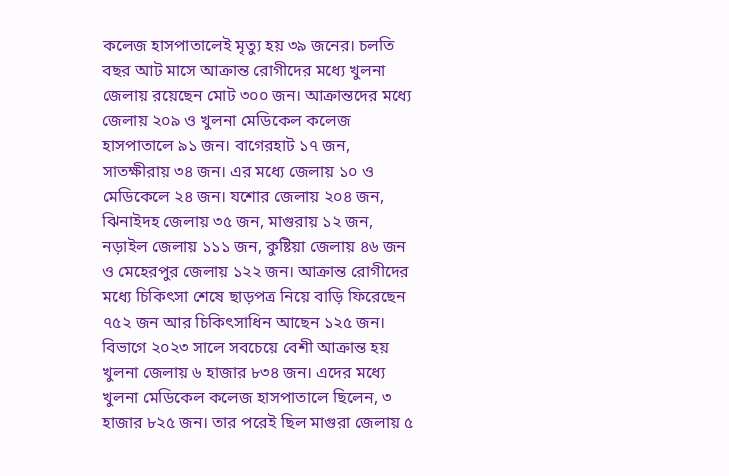কলেজ হাসপাতালেই মৃত্যু হয় ৩৯ জনের। চলতি বছর আট মাসে আক্রান্ত রোগীদের মধ্যে খুলনা জেলায় রয়েছেন মোট ৩০০ জন। আক্রান্তদের মধ্যে জেলায় ২০৯ ও খুলনা মেডিকেল কলেজ হাসপাতালে ৯১ জন। বাগেরহাট ১৭ জন, সাতক্ষীরায় ৩৪ জন। এর মধ্যে জেলায় ১০ ও মেডিকেলে ২৪ জন। যশোর জেলায় ২০৪ জন, ঝিনাইদহ জেলায় ৩৫ জন, মাগুরায় ১২ জন, নড়াইল জেলায় ১১১ জন, কুষ্টিয়া জেলায় ৪৬ জন ও মেহেরপুর জেলায় ১২২ জন। আক্রান্ত রোগীদের মধ্যে চিকিৎসা শেষে ছাড়পত্র নিয়ে বাড়ি ফিরেছেন ৭৫২ জন আর চিকিৎসাধিন আছেন ১২৫ জন। বিভাগে ২০২৩ সালে সবচেয়ে বেশী আক্রান্ত হয় খুলনা জেলায় ৬ হাজার ৮৩৪ জন। এদের মধ্যে খুলনা মেডিকেল কলেজ হাসপাতালে ছিলেন, ৩ হাজার ৮২৫ জন। তার পরেই ছিল মাগুরা জেলায় ৫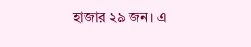হাজার ২৯ জন। এ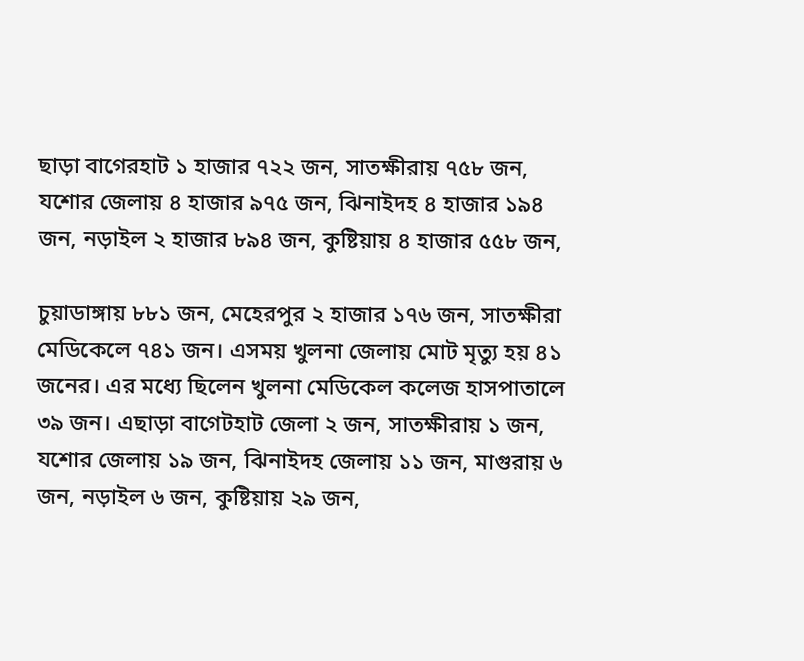ছাড়া বাগেরহাট ১ হাজার ৭২২ জন, সাতক্ষীরায় ৭৫৮ জন, যশোর জেলায় ৪ হাজার ৯৭৫ জন, ঝিনাইদহ ৪ হাজার ১৯৪ জন, নড়াইল ২ হাজার ৮৯৪ জন, কুষ্টিয়ায় ৪ হাজার ৫৫৮ জন,

চুয়াডাঙ্গায় ৮৮১ জন, মেহেরপুর ২ হাজার ১৭৬ জন, সাতক্ষীরা মেডিকেলে ৭৪১ জন। এসময় খুলনা জেলায় মোট মৃত্যু হয় ৪১ জনের। এর মধ্যে ছিলেন খুলনা মেডিকেল কলেজ হাসপাতালে ৩৯ জন। এছাড়া বাগেটহাট জেলা ২ জন, সাতক্ষীরায় ১ জন, যশোর জেলায় ১৯ জন, ঝিনাইদহ জেলায় ১১ জন, মাগুরায় ৬ জন, নড়াইল ৬ জন, কুষ্টিয়ায় ২৯ জন,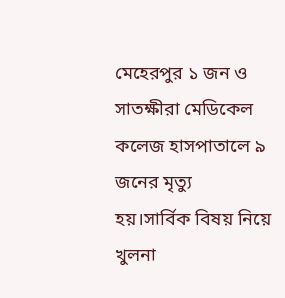মেহেরপুর ১ জন ও সাতক্ষীরা মেডিকেল কলেজ হাসপাতালে ৯ জনের মৃত্যু হয়।সার্বিক বিষয় নিয়ে খুলনা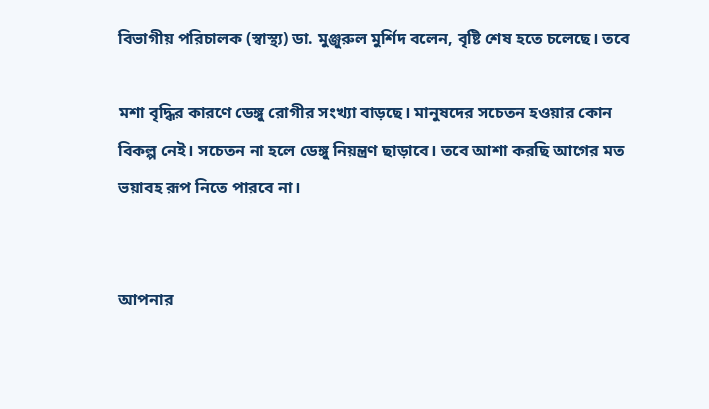বিভাগীয় পরিচালক (স্বাস্থ্য) ডা. মুঞ্জুরুল মুর্শিদ বলেন, বৃষ্টি শেষ হতে চলেছে। তবে

মশা বৃদ্ধির কারণে ডেঙ্গু রোগীর সংখ্যা বাড়ছে। মানুষদের সচেতন হওয়ার কোন বিকল্প নেই। সচেতন না হলে ডেঙ্গু নিয়ন্ত্রণ ছাড়াবে। তবে আশা করছি আগের মত ভয়াবহ রূপ নিতে পারবে না।


আপনার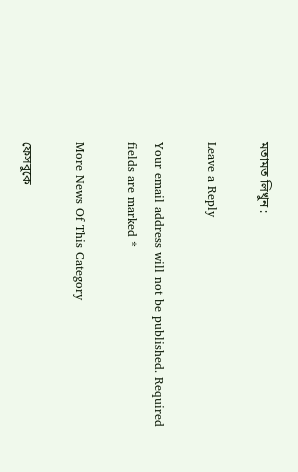মতামত লিখুন :

Leave a Reply

Your email address will not be published. Required fields are marked *

More News Of This Category

ফেসবুকে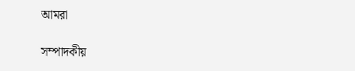আমরা

সম্পাদকীয়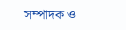সম্পাদক ও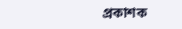প্রকাশক